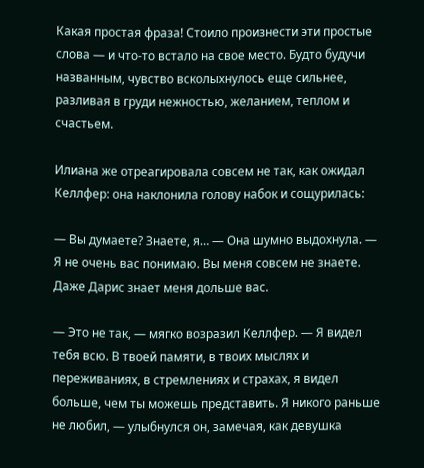Какая простая фраза! Стоило произнести эти простые слова — и что-то встало на свое место. Будто будучи названным, чувство всколыхнулось еще сильнее, разливая в груди нежностью, желанием, теплом и счастьем.

Илиана же отреагировала совсем не так, как ожидал Келлфер: она наклонила голову набок и сощурилась:

— Вы думаете? Знаете, я… — Она шумно выдохнула. — Я не очень вас понимаю. Вы меня совсем не знаете. Даже Дарис знает меня дольше вас.

— Это не так, — мягко возразил Келлфер. — Я видел тебя всю. В твоей памяти, в твоих мыслях и переживаниях, в стремлениях и страхах, я видел больше, чем ты можешь представить. Я никого раньше не любил, — улыбнулся он, замечая, как девушка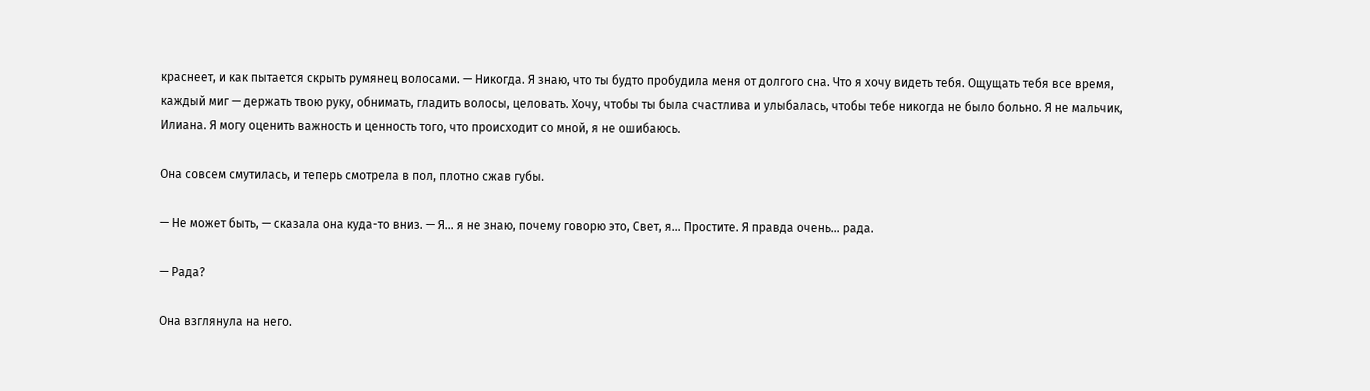краснеет, и как пытается скрыть румянец волосами. — Никогда. Я знаю, что ты будто пробудила меня от долгого сна. Что я хочу видеть тебя. Ощущать тебя все время, каждый миг — держать твою руку, обнимать, гладить волосы, целовать. Хочу, чтобы ты была счастлива и улыбалась, чтобы тебе никогда не было больно. Я не мальчик, Илиана. Я могу оценить важность и ценность того, что происходит со мной, я не ошибаюсь.

Она совсем смутилась, и теперь смотрела в пол, плотно сжав губы.

— Не может быть, — сказала она куда-то вниз. — Я… я не знаю, почему говорю это, Свет, я… Простите. Я правда очень… рада.

— Рада?

Она взглянула на него.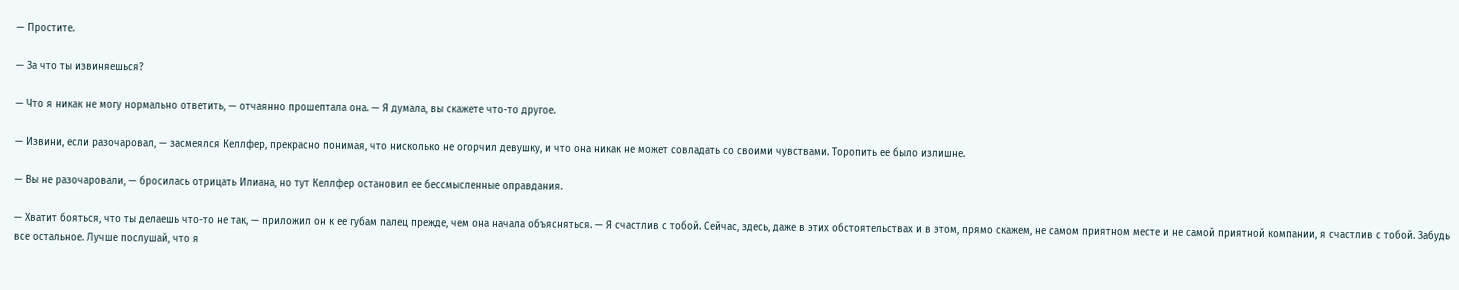— Простите.

— За что ты извиняешься?

— Что я никак не могу нормально ответить, — отчаянно прошептала она. — Я думала, вы скажете что-то другое.

— Извини, если разочаровал, — засмеялся Келлфер, прекрасно понимая, что нисколько не огорчил девушку, и что она никак не может совладать со своими чувствами. Торопить ее было излишне.

— Вы не разочаровали, — бросилась отрицать Илиана, но тут Келлфер остановил ее бессмысленные оправдания.

— Хватит бояться, что ты делаешь что-то не так, — приложил он к ее губам палец прежде, чем она начала объясняться. — Я счастлив с тобой. Сейчас, здесь, даже в этих обстоятельствах и в этом, прямо скажем, не самом приятном месте и не самой приятной компании, я счастлив с тобой. Забудь все остальное. Лучше послушай, что я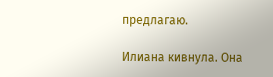предлагаю.

Илиана кивнула. Она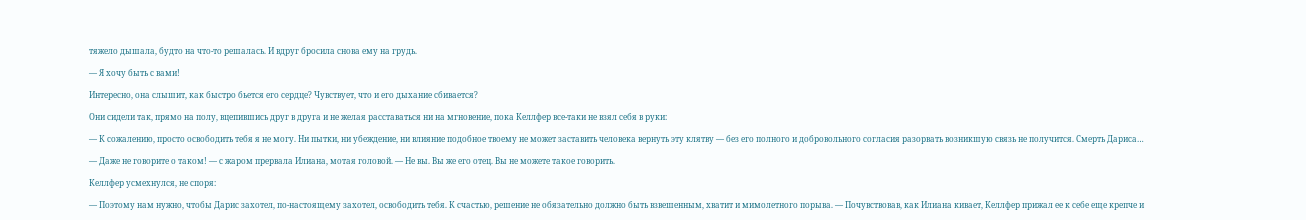тяжело дышала, будто на что-то решалась. И вдруг бросила снова ему на грудь.

— Я хочу быть с вами!

Интересно, она слышит, как быстро бьется его сердце? Чувствует, что и его дыхание сбивается?

Они сидели так, прямо на полу, вцепившись друг в друга и не желая расставаться ни на мгновение, пока Келлфер все-таки не взял себя в руки:

— К сожалению, просто освободить тебя я не могу. Ни пытки, ни убеждение, ни влияние подобное твоему не может заставить человека вернуть эту клятву — без его полного и добровольного согласия разорвать возникшую связь не получится. Смерть Дариса…

— Даже не говорите о таком! — с жаром прервала Илиана, мотая головой. — Не вы. Вы же его отец. Вы не можете такое говорить.

Келлфер усмехнулся, не споря:

— Поэтому нам нужно, чтобы Дарис захотел, по-настоящему захотел, освободить тебя. К счастью, решение не обязательно должно быть взвешенным, хватит и мимолетного порыва. — Почувствовав, как Илиана кивает, Келлфер прижал ее к себе еще крепче и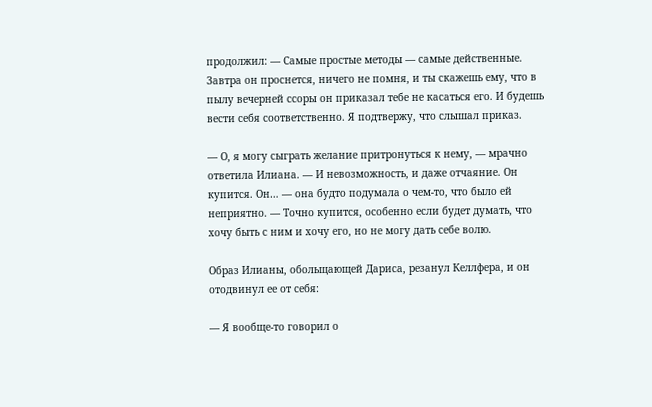продолжил: — Самые простые методы — самые действенные. Завтра он проснется, ничего не помня, и ты скажешь ему, что в пылу вечерней ссоры он приказал тебе не касаться его. И будешь вести себя соответственно. Я подтвержу, что слышал приказ.

— О, я могу сыграть желание притронуться к нему, — мрачно ответила Илиана. — И невозможность, и даже отчаяние. Он купится. Он… — она будто подумала о чем-то, что было ей неприятно. — Точно купится, особенно если будет думать, что хочу быть с ним и хочу его, но не могу дать себе волю.

Образ Илианы, обольщающей Дариса, резанул Келлфера, и он отодвинул ее от себя:

— Я вообще-то говорил о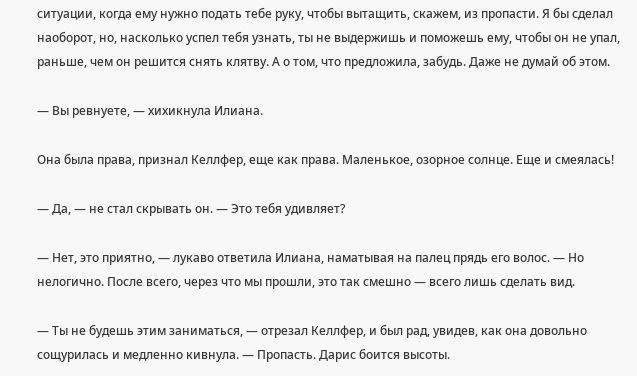ситуации, когда ему нужно подать тебе руку, чтобы вытащить, скажем, из пропасти. Я бы сделал наоборот, но, насколько успел тебя узнать, ты не выдержишь и поможешь ему, чтобы он не упал, раньше, чем он решится снять клятву. А о том, что предложила, забудь. Даже не думай об этом.

— Вы ревнуете, — хихикнула Илиана.

Она была права, признал Келлфер, еще как права. Маленькое, озорное солнце. Еще и смеялась!

— Да, — не стал скрывать он. — Это тебя удивляет?

— Нет, это приятно, — лукаво ответила Илиана, наматывая на палец прядь его волос. — Но нелогично. После всего, через что мы прошли, это так смешно — всего лишь сделать вид.

— Ты не будешь этим заниматься, — отрезал Келлфер, и был рад, увидев, как она довольно сощурилась и медленно кивнула. — Пропасть. Дарис боится высоты.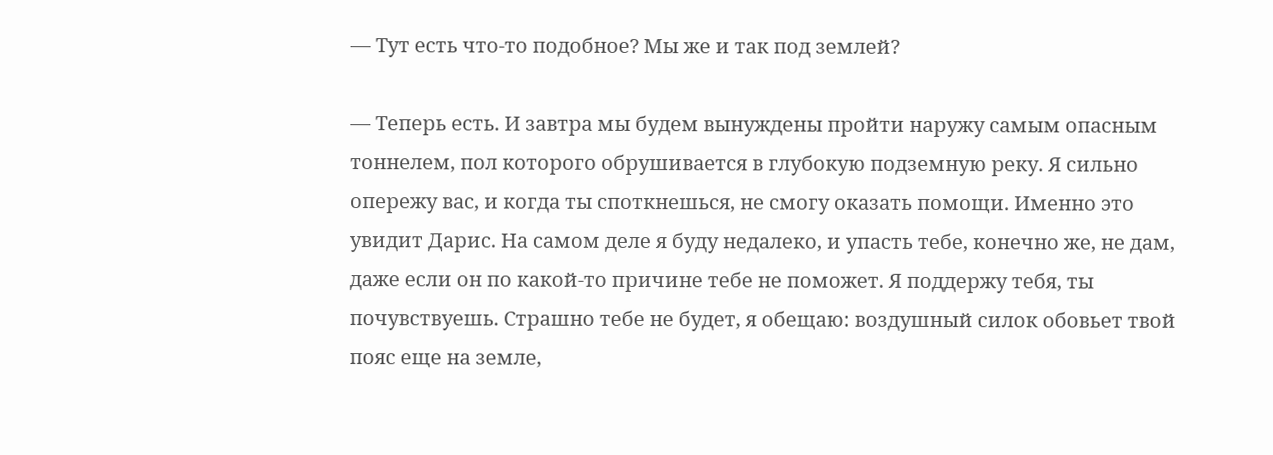— Тут есть что-то подобное? Мы же и так под землей?

— Теперь есть. И завтра мы будем вынуждены пройти наружу самым опасным тоннелем, пол которого обрушивается в глубокую подземную реку. Я сильно опережу вас, и когда ты споткнешься, не смогу оказать помощи. Именно это увидит Дарис. На самом деле я буду недалеко, и упасть тебе, конечно же, не дам, даже если он по какой-то причине тебе не поможет. Я поддержу тебя, ты почувствуешь. Страшно тебе не будет, я обещаю: воздушный силок обовьет твой пояс еще на земле,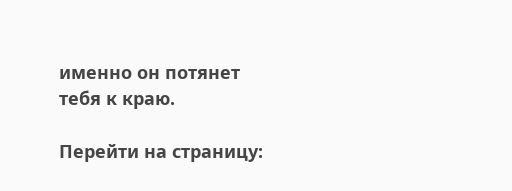именно он потянет тебя к краю.

Перейти на страницу: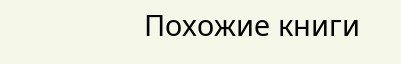Похожие книги